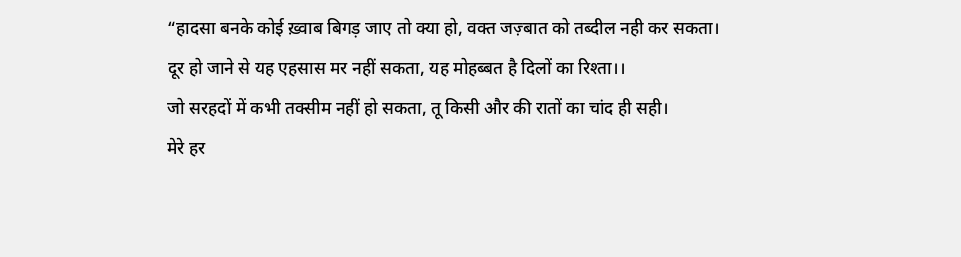“हादसा बनके कोई ख़्वाब बिगड़ जाए तो क्या हो, वक्त जज़्बात को तब्दील नही कर सकता।
दूर हो जाने से यह एहसास मर नहीं सकता, यह मोहब्बत है दिलों का रिश्ता।।
जो सरहदों में कभी तक्सीम नहीं हो सकता, तू किसी और की रातों का चांद ही सही।
मेरे हर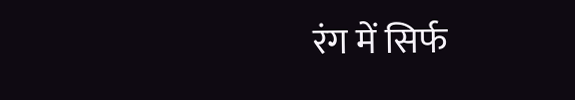रंग में सिर्फ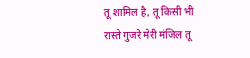तू शामिल है, तू किसी भी रास्ते गुजरे मेरी मंजिल तू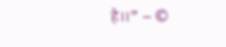है।।” – ©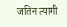जतिन त्यागी